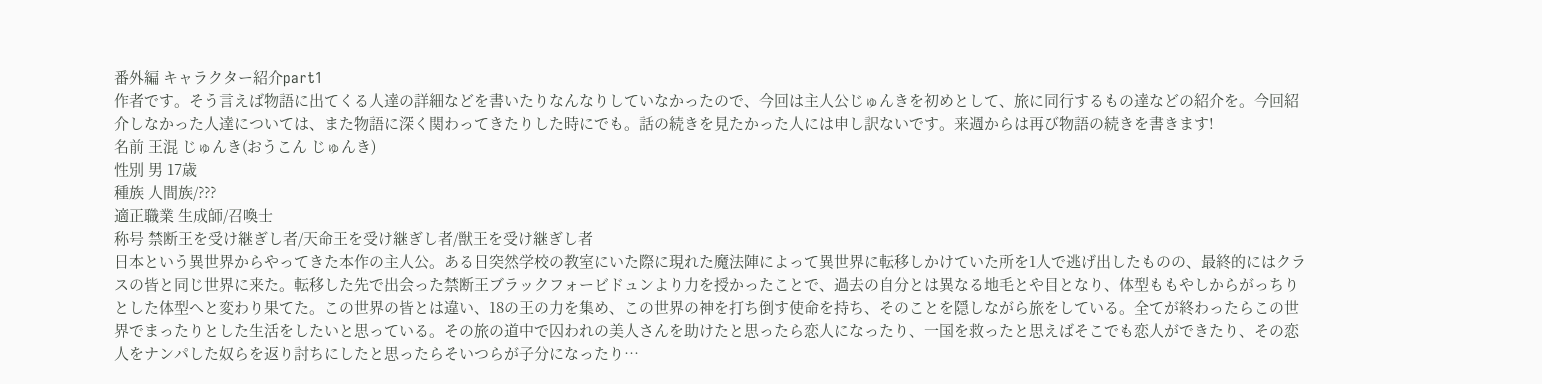番外編 キャラクター紹介part1
作者です。そう言えば物語に出てくる人達の詳細などを書いたりなんなりしていなかったので、今回は主人公じゅんきを初めとして、旅に同行するもの達などの紹介を。今回紹介しなかった人達については、また物語に深く関わってきたりした時にでも。話の続きを見たかった人には申し訳ないです。来週からは再び物語の続きを書きます!
名前 王混 じゅんき(おうこん じゅんき)
性別 男 17歳
種族 人間族/???
適正職業 生成師/召喚士
称号 禁断王を受け継ぎし者/天命王を受け継ぎし者/獣王を受け継ぎし者
日本という異世界からやってきた本作の主人公。ある日突然学校の教室にいた際に現れた魔法陣によって異世界に転移しかけていた所を1人で逃げ出したものの、最終的にはクラスの皆と同じ世界に来た。転移した先で出会った禁断王ブラックフォービドュンより力を授かったことで、過去の自分とは異なる地毛とや目となり、体型ももやしからがっちりとした体型へと変わり果てた。この世界の皆とは違い、18の王の力を集め、この世界の神を打ち倒す使命を持ち、そのことを隠しながら旅をしている。全てが終わったらこの世界でまったりとした生活をしたいと思っている。その旅の道中で囚われの美人さんを助けたと思ったら恋人になったり、一国を救ったと思えばそこでも恋人ができたり、その恋人をナンパした奴らを返り討ちにしたと思ったらそいつらが子分になったり…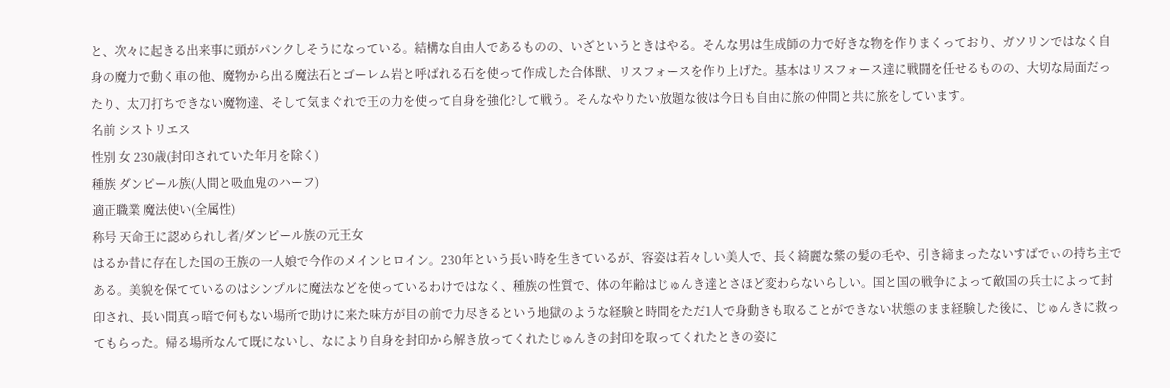と、次々に起きる出来事に頭がパンクしそうになっている。結構な自由人であるものの、いざというときはやる。そんな男は生成師の力で好きな物を作りまくっており、ガソリンではなく自身の魔力で動く車の他、魔物から出る魔法石とゴーレム岩と呼ばれる石を使って作成した合体獣、リスフォースを作り上げた。基本はリスフォース達に戦闘を任せるものの、大切な局面だったり、太刀打ちできない魔物達、そして気まぐれで王の力を使って自身を強化?して戦う。そんなやりたい放題な彼は今日も自由に旅の仲間と共に旅をしています。
名前 シストリエス
性別 女 230歳(封印されていた年月を除く)
種族 ダンピール族(人間と吸血鬼のハーフ)
適正職業 魔法使い(全属性)
称号 天命王に認められし者/ダンピール族の元王女
はるか昔に存在した国の王族の一人娘で今作のメインヒロイン。230年という長い時を生きているが、容姿は若々しい美人で、長く綺麗な紫の髪の毛や、引き締まったないすばでぃの持ち主である。美貌を保てているのはシンプルに魔法などを使っているわけではなく、種族の性質で、体の年齢はじゅんき達とさほど変わらないらしい。国と国の戦争によって敵国の兵士によって封印され、長い間真っ暗で何もない場所で助けに来た味方が目の前で力尽きるという地獄のような経験と時間をただ1人で身動きも取ることができない状態のまま経験した後に、じゅんきに救ってもらった。帰る場所なんて既にないし、なにより自身を封印から解き放ってくれたじゅんきの封印を取ってくれたときの姿に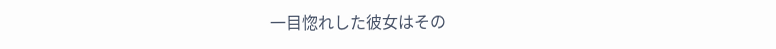一目惚れした彼女はその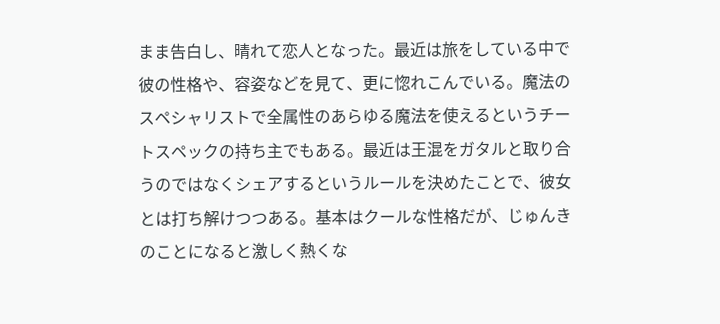まま告白し、晴れて恋人となった。最近は旅をしている中で彼の性格や、容姿などを見て、更に惚れこんでいる。魔法のスペシャリストで全属性のあらゆる魔法を使えるというチートスペックの持ち主でもある。最近は王混をガタルと取り合うのではなくシェアするというルールを決めたことで、彼女とは打ち解けつつある。基本はクールな性格だが、じゅんきのことになると激しく熱くな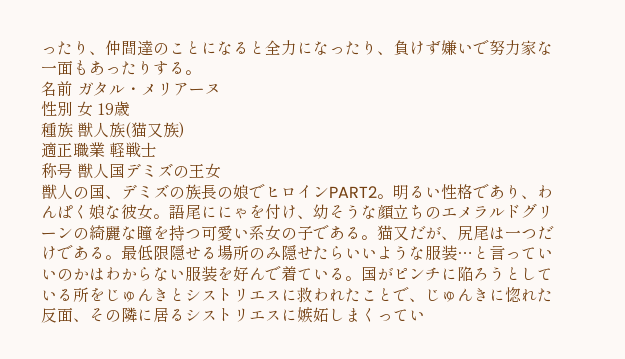ったり、仲間達のことになると全力になったり、負けず嫌いで努力家な一面もあったりする。
名前 ガタル・メリアーヌ
性別 女 19歳
種族 獣人族(猫又族)
適正職業 軽戦士
称号 獣人国デミズの王女
獣人の国、デミズの族長の娘でヒロインPART2。明るい性格であり、わんぱく娘な彼女。語尾ににゃを付け、幼そうな顔立ちのエメラルドグリーンの綺麗な瞳を持つ可愛い系女の子である。猫又だが、尻尾は一つだけである。最低限隠せる場所のみ隠せたらいいような服装…と言っていいのかはわからない服装を好んで着ている。国がピンチに陥ろうとしている所をじゅんきとシストリエスに救われたことで、じゅんきに惚れた反面、その隣に居るシストリエスに嫉妬しまくってい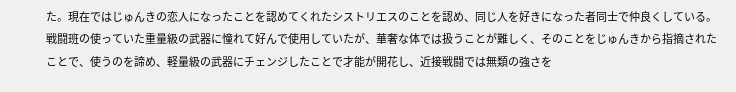た。現在ではじゅんきの恋人になったことを認めてくれたシストリエスのことを認め、同じ人を好きになった者同士で仲良くしている。戦闘班の使っていた重量級の武器に憧れて好んで使用していたが、華奢な体では扱うことが難しく、そのことをじゅんきから指摘されたことで、使うのを諦め、軽量級の武器にチェンジしたことで才能が開花し、近接戦闘では無類の強さを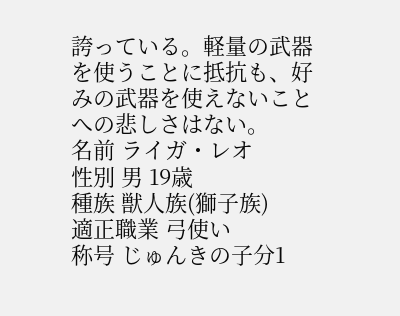誇っている。軽量の武器を使うことに抵抗も、好みの武器を使えないことへの悲しさはない。
名前 ライガ・レオ
性別 男 19歳
種族 獣人族(獅子族)
適正職業 弓使い
称号 じゅんきの子分1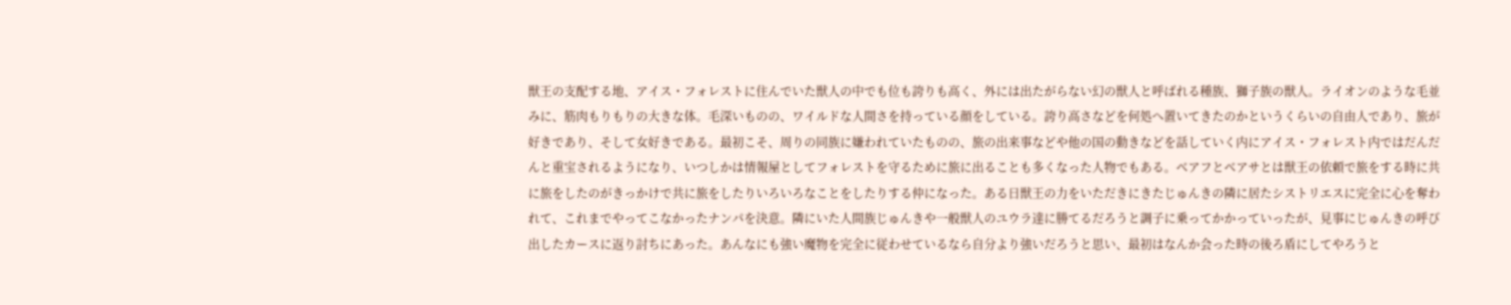獣王の支配する地、アイス・フォレストに住んでいた獣人の中でも位も誇りも高く、外には出たがらない幻の獣人と呼ばれる種族、獅子族の獣人。ライオンのような毛並みに、筋肉もりもりの大きな体。毛深いものの、ワイルドな人間さを持っている顔をしている。誇り高さなどを何処へ置いてきたのかというくらいの自由人であり、旅が好きであり、そして女好きである。最初こそ、周りの同族に嫌われていたものの、旅の出来事などや他の国の動きなどを話していく内にアイス・フォレスト内ではだんだんと重宝されるようになり、いつしかは情報屋としてフォレストを守るために旅に出ることも多くなった人物でもある。ベアフとベアサとは獣王の依頼で旅をする時に共に旅をしたのがきっかけで共に旅をしたりいろいろなことをしたりする仲になった。ある日獣王の力をいただきにきたじゅんきの隣に居たシストリエスに完全に心を奪われて、これまでやってこなかったナンパを決意。隣にいた人間族じゅんきや一般獣人のユウラ達に勝てるだろうと調子に乗ってかかっていったが、見事にじゅんきの呼び出したカースに返り討ちにあった。あんなにも強い魔物を完全に従わせているなら自分より強いだろうと思い、最初はなんか会った時の後ろ盾にしてやろうと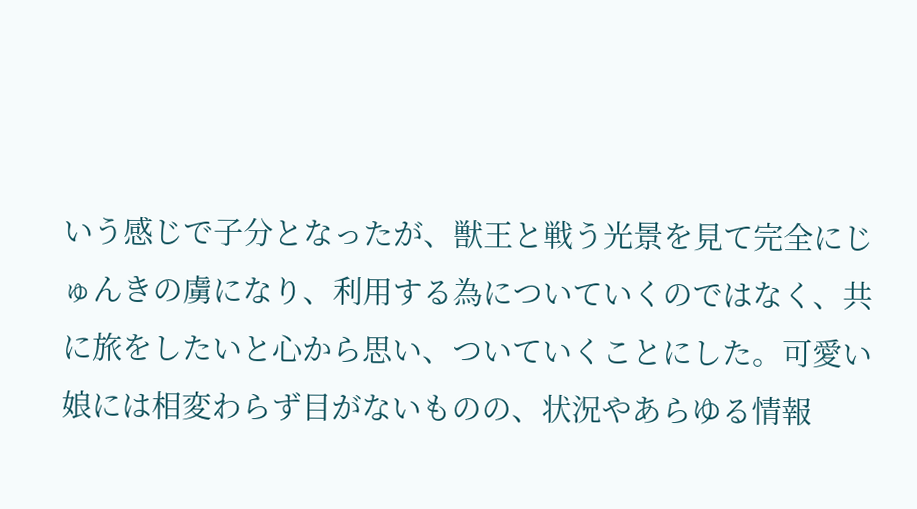いう感じで子分となったが、獣王と戦う光景を見て完全にじゅんきの虜になり、利用する為についていくのではなく、共に旅をしたいと心から思い、ついていくことにした。可愛い娘には相変わらず目がないものの、状況やあらゆる情報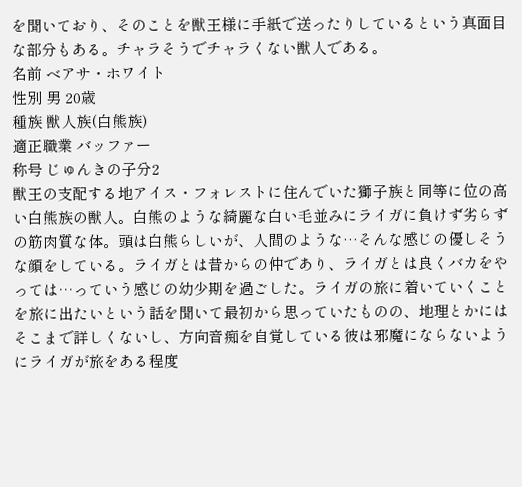を聞いており、そのことを獣王様に手紙で送ったりしているという真面目な部分もある。チャラそうでチャラくない獣人である。
名前 ベアサ・ホワイト
性別 男 20歳
種族 獣人族(白熊族)
適正職業 バッファー
称号 じゅんきの子分2
獣王の支配する地アイス・フォレストに住んでいた獅子族と同等に位の高い白熊族の獣人。白熊のような綺麗な白い毛並みにライガに負けず劣らずの筋肉質な体。頭は白熊らしいが、人間のような…そんな感じの優しそうな顔をしている。ライガとは昔からの仲であり、ライガとは良くバカをやっては…っていう感じの幼少期を過ごした。ライガの旅に着いていくことを旅に出たいという話を聞いて最初から思っていたものの、地理とかにはそこまで詳しくないし、方向音痴を自覚している彼は邪魔にならないようにライガが旅をある程度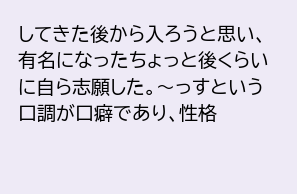してきた後から入ろうと思い、有名になったちょっと後くらいに自ら志願した。〜っすという口調が口癖であり、性格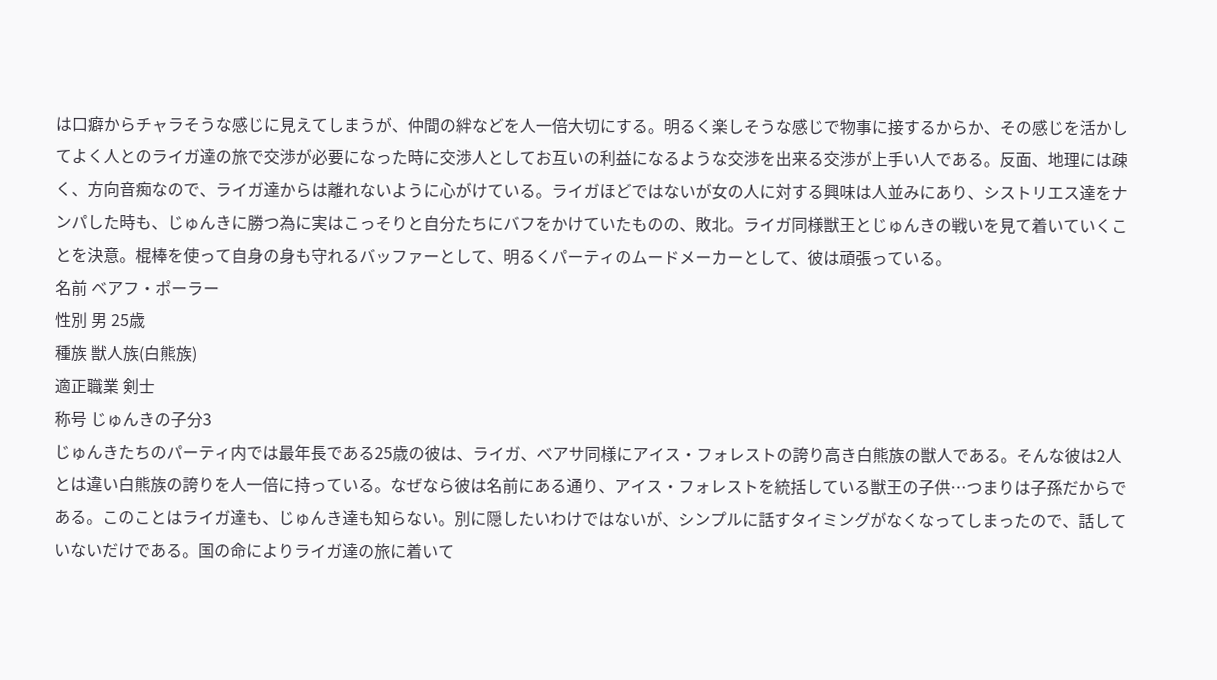は口癖からチャラそうな感じに見えてしまうが、仲間の絆などを人一倍大切にする。明るく楽しそうな感じで物事に接するからか、その感じを活かしてよく人とのライガ達の旅で交渉が必要になった時に交渉人としてお互いの利益になるような交渉を出来る交渉が上手い人である。反面、地理には疎く、方向音痴なので、ライガ達からは離れないように心がけている。ライガほどではないが女の人に対する興味は人並みにあり、シストリエス達をナンパした時も、じゅんきに勝つ為に実はこっそりと自分たちにバフをかけていたものの、敗北。ライガ同様獣王とじゅんきの戦いを見て着いていくことを決意。棍棒を使って自身の身も守れるバッファーとして、明るくパーティのムードメーカーとして、彼は頑張っている。
名前 ベアフ・ポーラー
性別 男 25歳
種族 獣人族(白熊族)
適正職業 剣士
称号 じゅんきの子分3
じゅんきたちのパーティ内では最年長である25歳の彼は、ライガ、ベアサ同様にアイス・フォレストの誇り高き白熊族の獣人である。そんな彼は2人とは違い白熊族の誇りを人一倍に持っている。なぜなら彼は名前にある通り、アイス・フォレストを統括している獣王の子供…つまりは子孫だからである。このことはライガ達も、じゅんき達も知らない。別に隠したいわけではないが、シンプルに話すタイミングがなくなってしまったので、話していないだけである。国の命によりライガ達の旅に着いて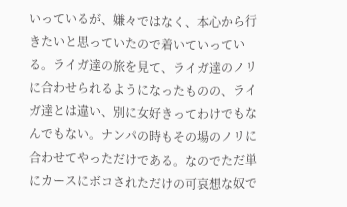いっているが、嫌々ではなく、本心から行きたいと思っていたので着いていっている。ライガ達の旅を見て、ライガ達のノリに合わせられるようになったものの、ライガ達とは違い、別に女好きってわけでもなんでもない。ナンパの時もその場のノリに合わせてやっただけである。なのでただ単にカースにボコされただけの可哀想な奴で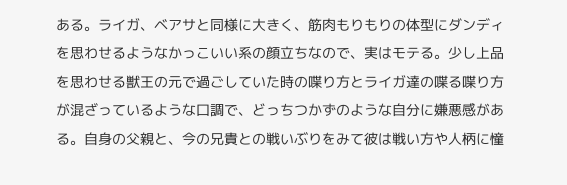ある。ライガ、ベアサと同様に大きく、筋肉もりもりの体型にダンディを思わせるようなかっこいい系の顔立ちなので、実はモテる。少し上品を思わせる獣王の元で過ごしていた時の喋り方とライガ達の喋る喋り方が混ざっているような口調で、どっちつかずのような自分に嫌悪感がある。自身の父親と、今の兄貴との戦いぶりをみて彼は戦い方や人柄に憧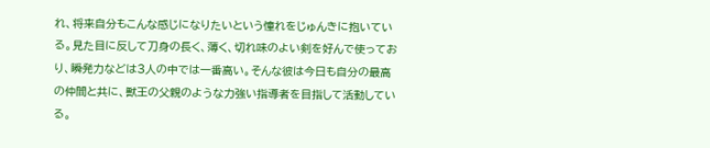れ、将来自分もこんな感じになりたいという憧れをじゅんきに抱いている。見た目に反して刀身の長く、薄く、切れ味のよい剣を好んで使っており、瞬発力などは3人の中では一番高い。そんな彼は今日も自分の最高の仲間と共に、獣王の父親のような力強い指導者を目指して活動している。